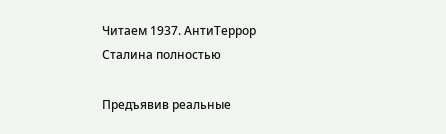Читаем 1937. АнтиТеррор Сталина полностью

Предъявив реальные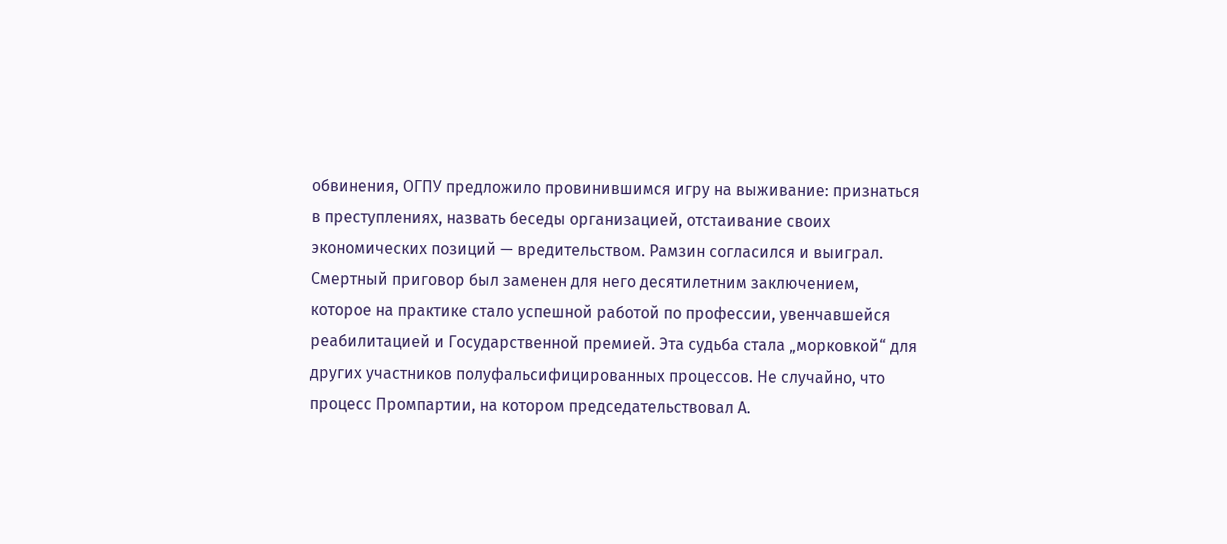обвинения, ОГПУ предложило провинившимся игру на выживание: признаться в преступлениях, назвать беседы организацией, отстаивание своих экономических позиций — вредительством. Рамзин согласился и выиграл. Смертный приговор был заменен для него десятилетним заключением, которое на практике стало успешной работой по профессии, увенчавшейся реабилитацией и Государственной премией. Эта судьба стала „морковкой“ для других участников полуфальсифицированных процессов. Не случайно, что процесс Промпартии, на котором председательствовал А.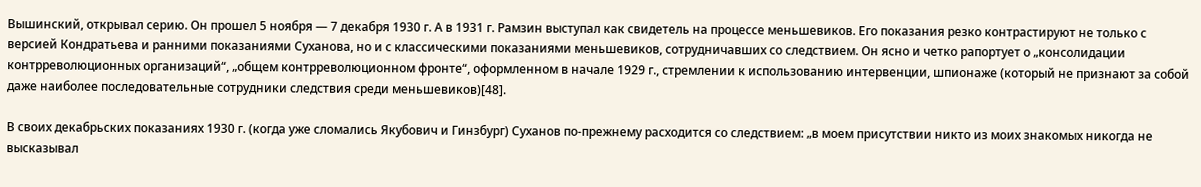Вышинский, открывал серию. Он прошел 5 ноября — 7 декабря 1930 г. А в 1931 г. Рамзин выступал как свидетель на процессе меньшевиков. Его показания резко контрастируют не только с версией Кондратьева и ранними показаниями Суханова, но и с классическими показаниями меньшевиков, сотрудничавших со следствием. Он ясно и четко рапортует о „консолидации контрреволюционных организаций“, „общем контрреволюционном фронте“, оформленном в начале 1929 г., стремлении к использованию интервенции, шпионаже (который не признают за собой даже наиболее последовательные сотрудники следствия среди меньшевиков)[48].

В своих декабрьских показаниях 1930 г. (когда уже сломались Якубович и Гинзбург) Суханов по-прежнему расходится со следствием: „в моем присутствии никто из моих знакомых никогда не высказывал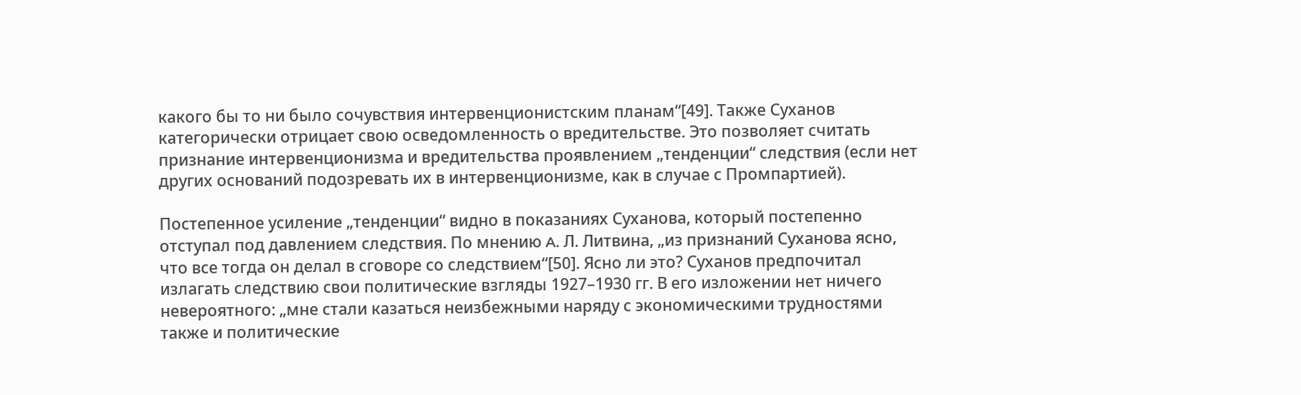какого бы то ни было сочувствия интервенционистским планам“[49]. Также Суханов категорически отрицает свою осведомленность о вредительстве. Это позволяет считать признание интервенционизма и вредительства проявлением „тенденции“ следствия (если нет других оснований подозревать их в интервенционизме, как в случае с Промпартией).

Постепенное усиление „тенденции“ видно в показаниях Суханова, который постепенно отступал под давлением следствия. По мнению A. Л. Литвина, „из признаний Суханова ясно, что все тогда он делал в сговоре со следствием“[50]. Ясно ли это? Суханов предпочитал излагать следствию свои политические взгляды 1927–1930 гг. В его изложении нет ничего невероятного: „мне стали казаться неизбежными наряду с экономическими трудностями также и политические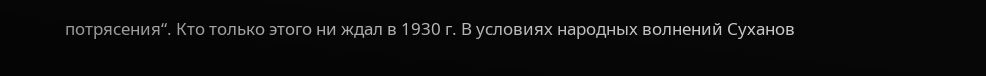потрясения“. Кто только этого ни ждал в 1930 г. В условиях народных волнений Суханов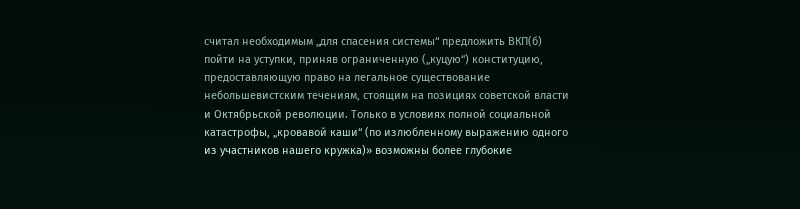считал необходимым „для спасения системы“ предложить ВКП(б) пойти на уступки, приняв ограниченную („куцую“) конституцию, предоставляющую право на легальное существование небольшевистским течениям, стоящим на позициях советской власти и Октябрьской революции. Только в условиях полной социальной катастрофы, „кровавой каши“ (по излюбленному выражению одного из участников нашего кружка)» возможны более глубокие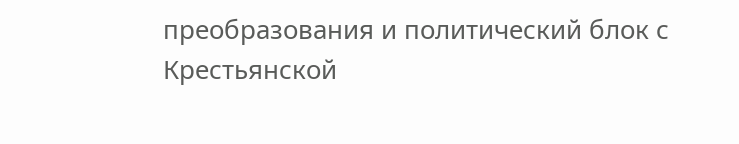преобразования и политический блок с Крестьянской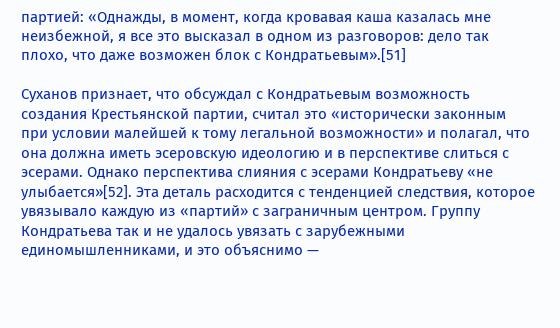партией: «Однажды, в момент, когда кровавая каша казалась мне неизбежной, я все это высказал в одном из разговоров: дело так плохо, что даже возможен блок с Кондратьевым».[51]

Суханов признает, что обсуждал с Кондратьевым возможность создания Крестьянской партии, считал это «исторически законным при условии малейшей к тому легальной возможности» и полагал, что она должна иметь эсеровскую идеологию и в перспективе слиться с эсерами. Однако перспектива слияния с эсерами Кондратьеву «не улыбается»[52]. Эта деталь расходится с тенденцией следствия, которое увязывало каждую из «партий» с заграничным центром. Группу Кондратьева так и не удалось увязать с зарубежными единомышленниками, и это объяснимо —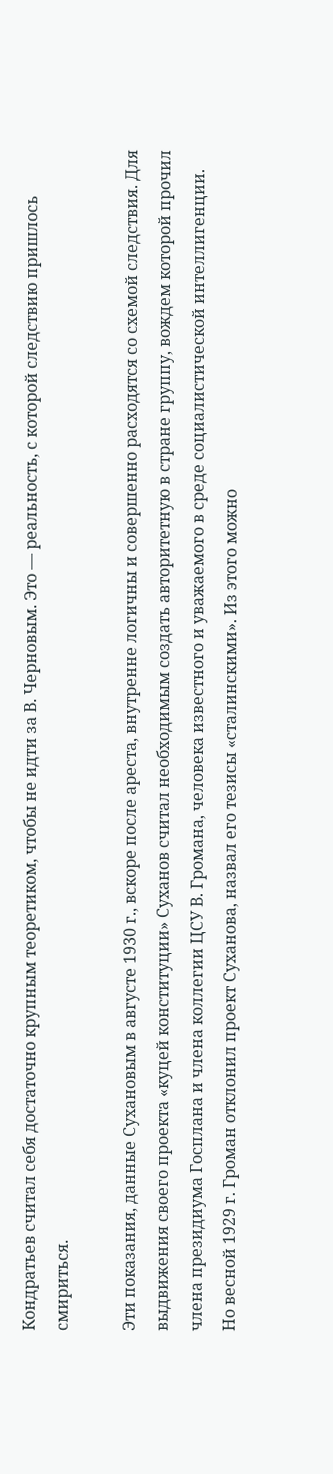Кондратьев считал себя достаточно крупным теоретиком, чтобы не идти за В. Черновым. Это — реальность, с которой следствию пришлось смириться.

Эти показания, данные Сухановым в августе 1930 г., вскоре после ареста, внутренне логичны и совершенно расходятся со схемой следствия. Для выдвижения своего проекта «куцей конституции» Суханов считал необходимым создать авторитетную в стране группу, вождем которой прочил члена президиума Госплана и члена коллегии ЦСУ В. Громана, человека известного и уважаемого в среде социалистической интеллигенции. Но весной 1929 г. Громан отклонил проект Суханова, назвал его тезисы «сталинскими». Из этого можно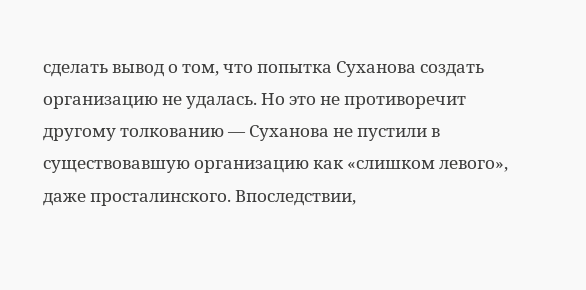сделать вывод о том, что попытка Суханова создать организацию не удалась. Но это не противоречит другому толкованию — Суханова не пустили в существовавшую организацию как «слишком левого», даже просталинского. Впоследствии,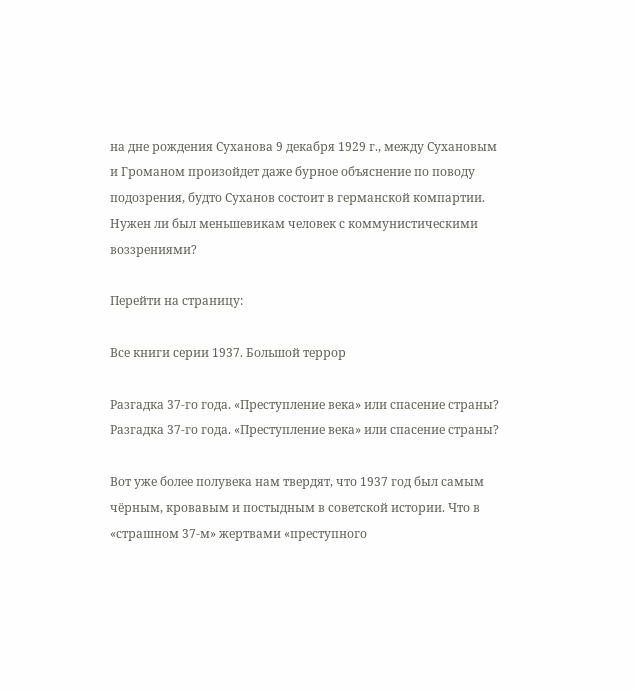на дне рождения Суханова 9 декабря 1929 г., между Сухановым и Громаном произойдет даже бурное объяснение по поводу подозрения, будто Суханов состоит в германской компартии. Нужен ли был меньшевикам человек с коммунистическими воззрениями?

Перейти на страницу:

Все книги серии 1937. Большой террор

Разгадка 37-го года. «Преступление века» или спасение страны?
Разгадка 37-го года. «Преступление века» или спасение страны?

Вот уже более полувека нам твердят, что 1937 год был самым чёрным, кровавым и постыдным в советской истории. Что в «страшном 37-м» жертвами «преступного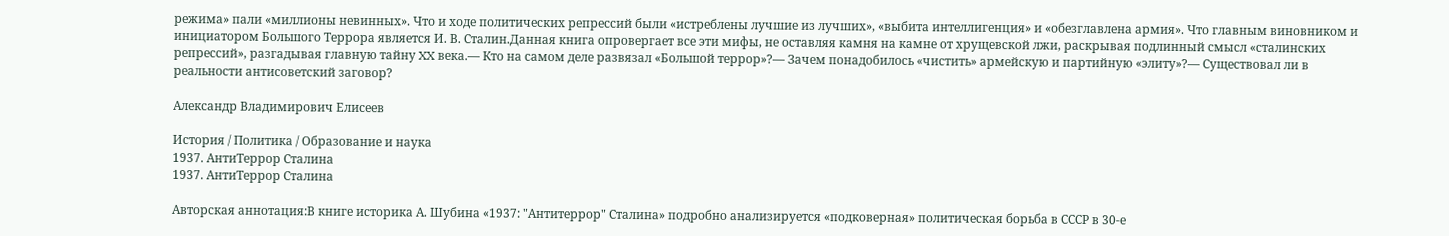режима» пали «миллионы невинных». Что и ходе политических репрессий были «истреблены лучшие из лучших», «выбита интеллигенция» и «обезглавлена армия». Что главным виновником и инициатором Большого Террора является И. В. Сталин.Данная книга опровергает все эти мифы, не оставляя камня на камне от хрущевской лжи, раскрывая подлинный смысл «сталинских репрессий», разгадывая главную тайну XX века.— Кто на самом деле развязал «Большой террор»?— Зачем понадобилось «чистить» армейскую и партийную «элиту»?— Существовал ли в реальности антисоветский заговор?

Александр Владимирович Елисеев

История / Политика / Образование и наука
1937. АнтиТеррор Сталина
1937. АнтиТеррор Сталина

Авторская аннотация:В книге историка А. Шубина «1937: "Антитеррор" Сталина» подробно анализируется «подковерная» политическая борьба в СССР в 30-е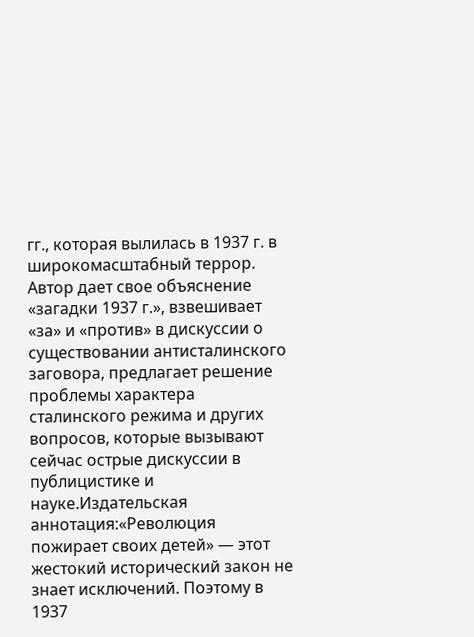гг., которая вылилась в 1937 г. в широкомасштабный террор. Автор дает свое объяснение «загадки 1937 г.», взвешивает «за» и «против» в дискуссии о существовании антисталинского заговора, предлагает решение проблемы характера сталинского режима и других вопросов, которые вызывают сейчас острые дискуссии в публицистике и науке.Издательская аннотация:«Революция пожирает своих детей» — этот жестокий исторический закон не знает исключений. Поэтому в 1937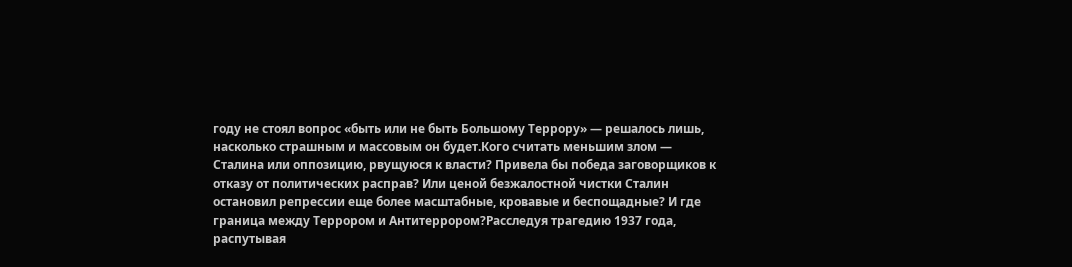году не стоял вопрос «быть или не быть Большому Террору» — решалось лишь, насколько страшным и массовым он будет.Кого считать меньшим злом — Сталина или оппозицию, рвущуюся к власти? Привела бы победа заговорщиков к отказу от политических расправ? Или ценой безжалостной чистки Сталин остановил репрессии еще более масштабные, кровавые и беспощадные? И где граница между Террором и Антитеррором?Расследуя трагедию 1937 года, распутывая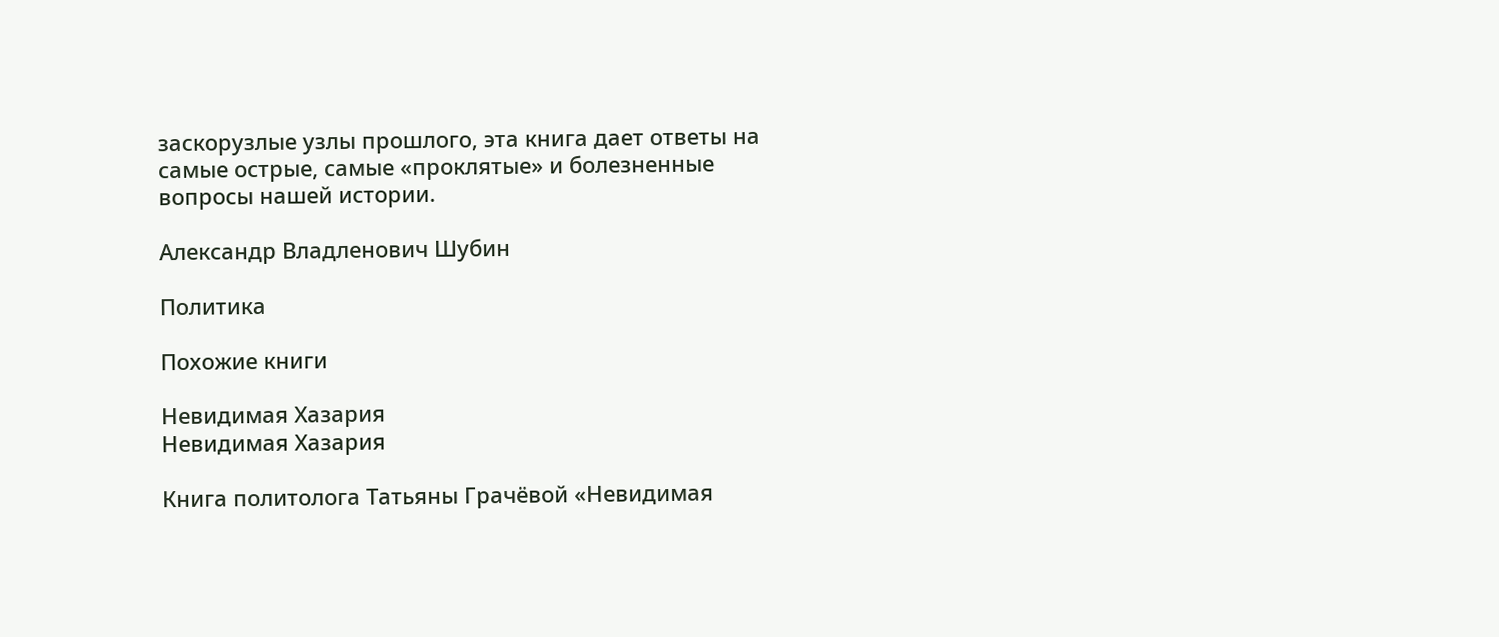заскорузлые узлы прошлого, эта книга дает ответы на самые острые, самые «проклятые» и болезненные вопросы нашей истории.

Александр Владленович Шубин

Политика

Похожие книги

Невидимая Хазария
Невидимая Хазария

Книга политолога Татьяны Грачёвой «Невидимая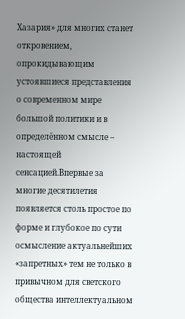Хазария» для многих станет откровением, опрокидывающим устоявшиеся представления о современном мире большой политики и в определённом смысле – настоящей сенсацией.Впервые за многие десятилетия появляется столь простое по форме и глубокое по сути осмысление актуальнейших «запретных» тем не только в привычном для светского общества интеллектуальном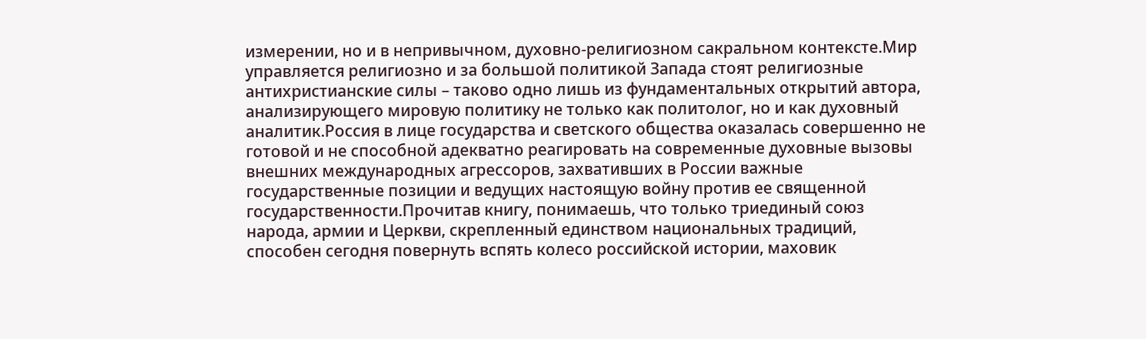измерении, но и в непривычном, духовно-религиозном сакральном контексте.Мир управляется религиозно и за большой политикой Запада стоят религиозные антихристианские силы – таково одно лишь из фундаментальных открытий автора, анализирующего мировую политику не только как политолог, но и как духовный аналитик.Россия в лице государства и светского общества оказалась совершенно не готовой и не способной адекватно реагировать на современные духовные вызовы внешних международных агрессоров, захвативших в России важные государственные позиции и ведущих настоящую войну против ее священной государственности.Прочитав книгу, понимаешь, что только триединый союз народа, армии и Церкви, скрепленный единством национальных традиций, способен сегодня повернуть вспять колесо российской истории, маховик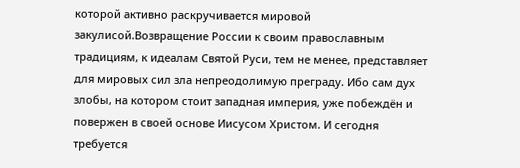которой активно раскручивается мировой закулисой.Возвращение России к своим православным традициям, к идеалам Святой Руси, тем не менее, представляет для мировых сил зла непреодолимую преграду. Ибо сам дух злобы, на котором стоит западная империя, уже побеждён и повержен в своей основе Иисусом Христом. И сегодня требуется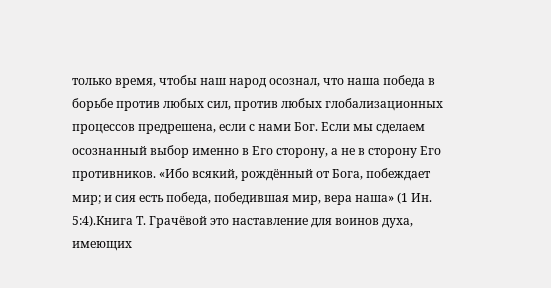только время, чтобы наш народ осознал, что наша победа в борьбе против любых сил, против любых глобализационных процессов предрешена, если с нами Бог. Если мы сделаем осознанный выбор именно в Его сторону, а не в сторону Его противников. «Ибо всякий, рождённый от Бога, побеждает мир; и сия есть победа, победившая мир, вера наша» (1 Ин. 5:4).Книга Т. Грачёвой это наставление для воинов духа, имеющих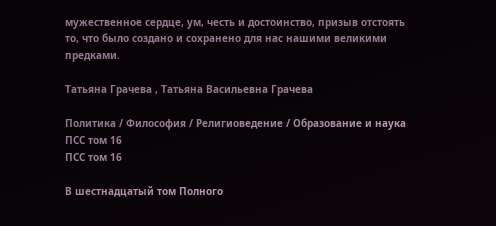мужественное сердце, ум, честь и достоинство, призыв отстоять то, что было создано и сохранено для нас нашими великими предками.

Татьяна Грачева , Татьяна Васильевна Грачева

Политика / Философия / Религиоведение / Образование и наука
ПСС том 16
ПСС том 16

В шестнадцатый том Полного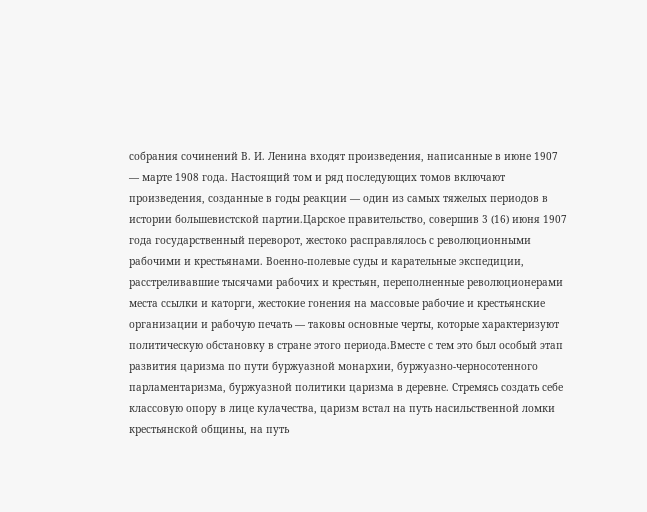собрания сочинений В. И. Ленина входят произведения, написанные в июне 1907 — марте 1908 года. Настоящий том и ряд последующих томов включают произведения, созданные в годы реакции — один из самых тяжелых периодов в истории большевистской партии.Царское правительство, совершив 3 (16) июня 1907 года государственный переворот, жестоко расправлялось с революционными рабочими и крестьянами. Военно-полевые суды и карательные экспедиции, расстреливавшие тысячами рабочих и крестьян, переполненные революционерами места ссылки и каторги, жестокие гонения на массовые рабочие и крестьянские организации и рабочую печать — таковы основные черты, которые характеризуют политическую обстановку в стране этого периода.Вместе с тем это был особый этап развития царизма по пути буржуазной монархии, буржуазно-черносотенного парламентаризма, буржуазной политики царизма в деревне. Стремясь создать себе классовую опору в лице кулачества, царизм встал на путь насильственной ломки крестьянской общины, на путь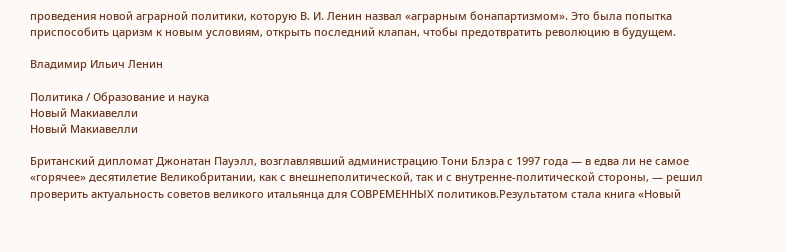проведения новой аграрной политики, которую В. И. Ленин назвал «аграрным бонапартизмом». Это была попытка приспособить царизм к новым условиям, открыть последний клапан, чтобы предотвратить революцию в будущем.

Владимир Ильич Ленин

Политика / Образование и наука
Новый Макиавелли
Новый Макиавелли

Британский дипломат Джонатан Пауэлл, возглавлявший администрацию Тони Блэра с 1997 года — в едва ли не самое «горячее» десятилетие Великобритании, как с внешнеполитической, так и с внутренне-политической стороны, — решил проверить актуальность советов великого итальянца для СОВРЕМЕННЫХ политиков.Результатом стала книга «Новый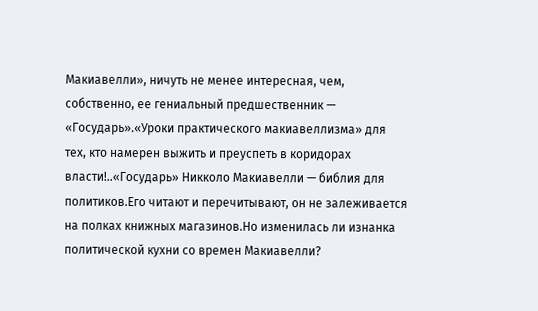Макиавелли», ничуть не менее интересная, чем, собственно, ее гениальный предшественник — «Государь».«Уроки практического макиавеллизма» для тех, кто намерен выжить и преуспеть в коридорах власти!..«Государь» Никколо Макиавелли — библия для политиков.Его читают и перечитывают, он не залеживается на полках книжных магазинов.Но изменилась ли изнанка политической кухни со времен Макиавелли?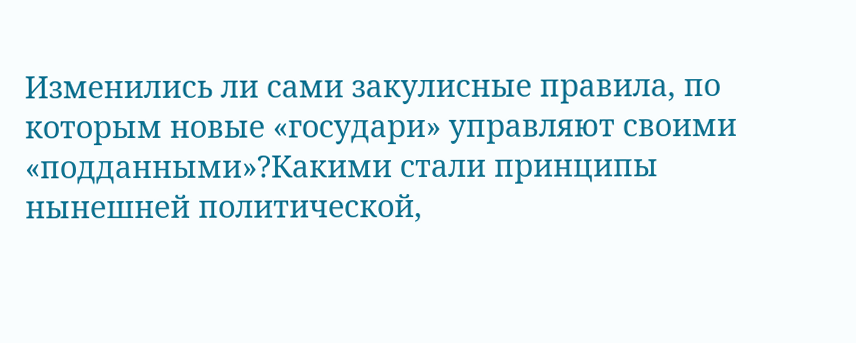Изменились ли сами закулисные правила, по которым новые «государи» управляют своими «подданными»?Какими стали принципы нынешней политической,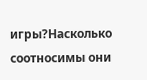игры?Насколько соотносимы они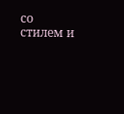со стилем и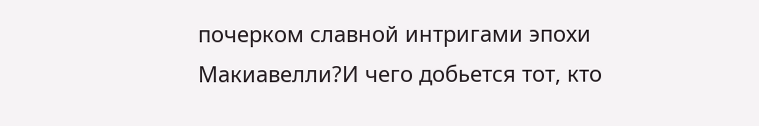почерком славной интригами эпохи Макиавелли?И чего добьется тот, кто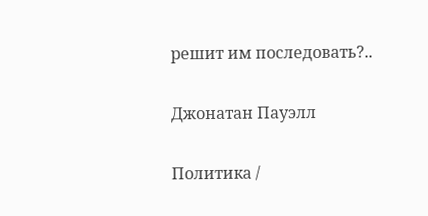решит им последовать?..

Джонатан Пауэлл

Политика /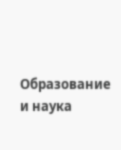Образование и наука